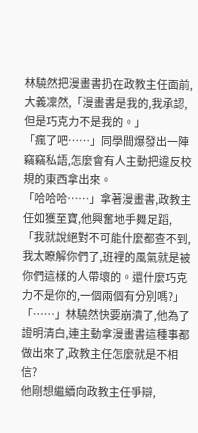林驍然把漫畫書扔在政教主任面前,大義凜然,「漫畫書是我的,我承認,但是巧克力不是我的。」
「瘋了吧……」同學間爆發出一陣竊竊私語,怎麼會有人主動把違反校規的東西拿出來。
「哈哈哈……」拿著漫畫書,政教主任如獲至寶,他興奮地手舞足蹈,「我就說絕對不可能什麼都查不到,我太瞭解你們了,班裡的風氣就是被你們這樣的人帶壞的。還什麼巧克力不是你的,一個兩個有分別嗎?」
「……」林驍然快要崩潰了,他為了證明清白,連主動拿漫畫書這種事都做出來了,政教主任怎麼就是不相信?
他剛想繼續向政教主任爭辯,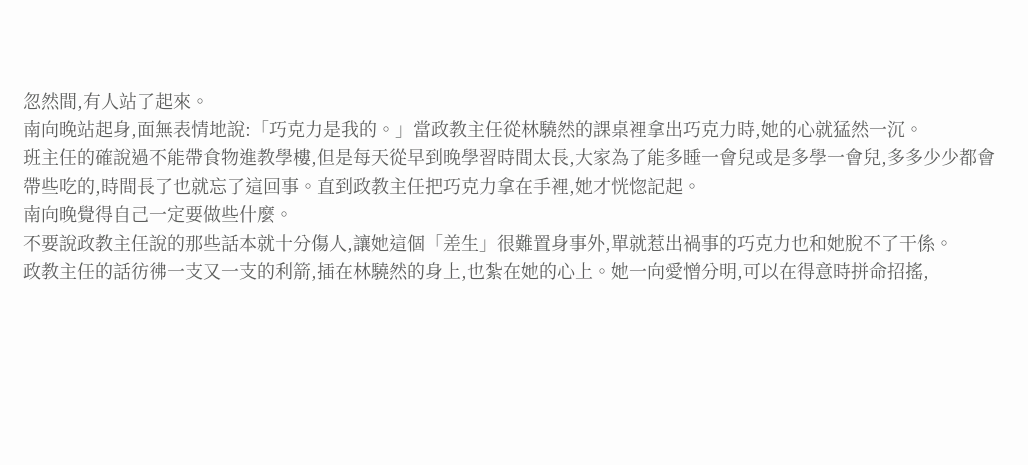忽然間,有人站了起來。
南向晚站起身,面無表情地說:「巧克力是我的。」當政教主任從林驍然的課桌裡拿出巧克力時,她的心就猛然一沉。
班主任的確說過不能帶食物進教學樓,但是每天從早到晚學習時間太長,大家為了能多睡一會兒或是多學一會兒,多多少少都會帶些吃的,時間長了也就忘了這回事。直到政教主任把巧克力拿在手裡,她才恍惚記起。
南向晚覺得自己一定要做些什麼。
不要說政教主任說的那些話本就十分傷人,讓她這個「差生」很難置身事外,單就惹出禍事的巧克力也和她脫不了干係。
政教主任的話彷彿一支又一支的利箭,插在林驍然的身上,也紮在她的心上。她一向愛憎分明,可以在得意時拼命招搖,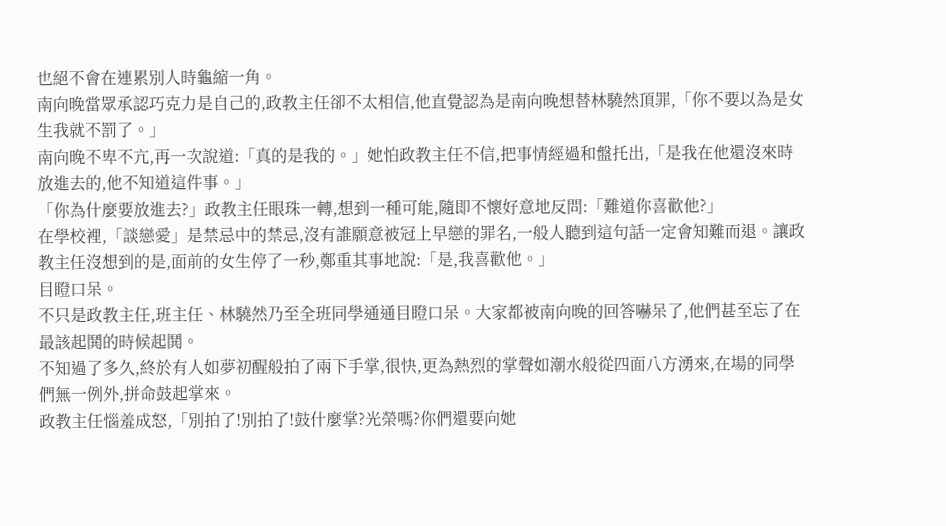也絕不會在連累別人時龜縮一角。
南向晚當眾承認巧克力是自己的,政教主任卻不太相信,他直覺認為是南向晚想替林驍然頂罪,「你不要以為是女生我就不罰了。」
南向晚不卑不亢,再一次說道:「真的是我的。」她怕政教主任不信,把事情經過和盤托出,「是我在他還沒來時放進去的,他不知道這件事。」
「你為什麼要放進去?」政教主任眼珠一轉,想到一種可能,隨即不懷好意地反問:「難道你喜歡他?」
在學校裡,「談戀愛」是禁忌中的禁忌,沒有誰願意被冠上早戀的罪名,一般人聽到這句話一定會知難而退。讓政教主任沒想到的是,面前的女生停了一秒,鄭重其事地說:「是,我喜歡他。」
目瞪口呆。
不只是政教主任,班主任、林驍然乃至全班同學通通目瞪口呆。大家都被南向晚的回答嚇呆了,他們甚至忘了在最該起鬨的時候起鬨。
不知過了多久,終於有人如夢初醒般拍了兩下手掌,很快,更為熱烈的掌聲如潮水般從四面八方湧來,在場的同學們無一例外,拼命鼓起掌來。
政教主任惱羞成怒,「別拍了!別拍了!鼓什麼掌?光榮嗎?你們還要向她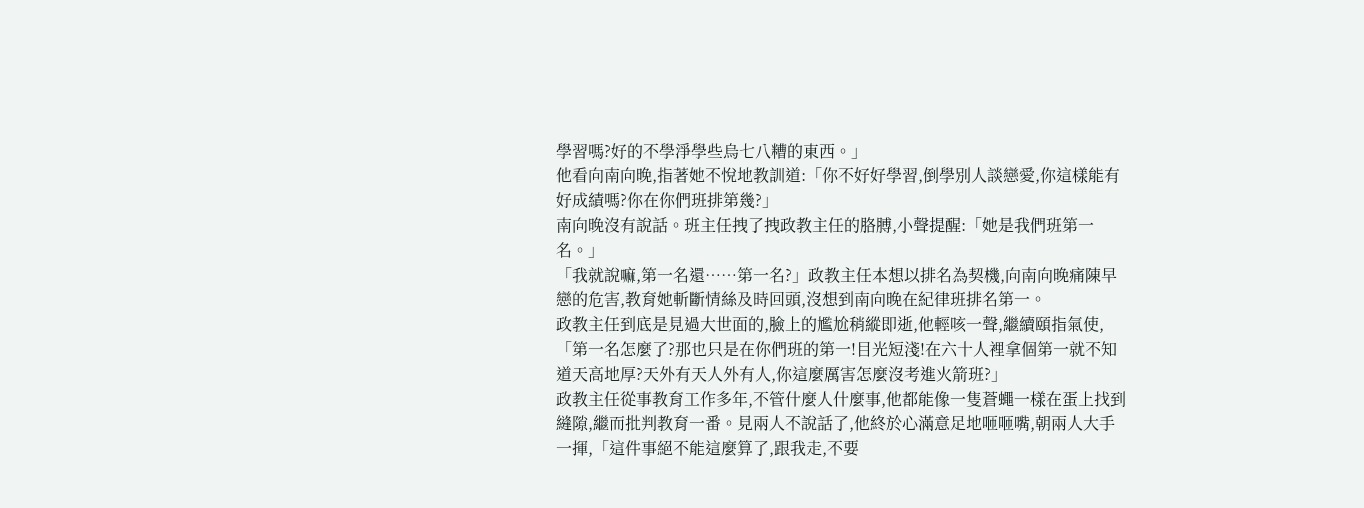學習嗎?好的不學淨學些烏七八糟的東西。」
他看向南向晚,指著她不悅地教訓道:「你不好好學習,倒學別人談戀愛,你這樣能有好成績嗎?你在你們班排第幾?」
南向晚沒有說話。班主任拽了拽政教主任的胳膊,小聲提醒:「她是我們班第一名。」
「我就說嘛,第一名還……第一名?」政教主任本想以排名為契機,向南向晚痛陳早戀的危害,教育她斬斷情絲及時回頭,沒想到南向晚在紀律班排名第一。
政教主任到底是見過大世面的,臉上的尷尬稍縱即逝,他輕咳一聲,繼續頤指氣使,「第一名怎麼了?那也只是在你們班的第一!目光短淺!在六十人裡拿個第一就不知道天高地厚?天外有天人外有人,你這麼厲害怎麼沒考進火箭班?」
政教主任從事教育工作多年,不管什麼人什麼事,他都能像一隻蒼蠅一樣在蛋上找到縫隙,繼而批判教育一番。見兩人不說話了,他終於心滿意足地咂咂嘴,朝兩人大手一揮,「這件事絕不能這麼算了,跟我走,不要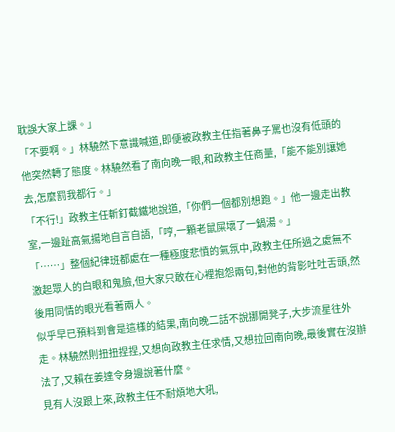耽誤大家上課。」
「不要啊。」林驍然下意識喊道,即便被政教主任指著鼻子罵也沒有低頭的他突然轉了態度。林驍然看了南向晚一眼,和政教主任商量,「能不能別讓她去,怎麼罰我都行。」
「不行!」政教主任斬釘截鐵地說道,「你們一個都別想跑。」他一邊走出教室,一邊趾高氣揚地自言自語,「哼,一顆老鼠屎壞了一鍋湯。」
「……」整個紀律班都處在一種極度悲憤的氣氛中,政教主任所過之處無不激起眾人的白眼和鬼臉,但大家只敢在心裡抱怨兩句,對他的背影吐吐舌頭,然後用同情的眼光看著兩人。
似乎早已預料到會是這樣的結果,南向晚二話不說挪開凳子,大步流星往外走。林驍然則扭扭捏捏,又想向政教主任求情,又想拉回南向晚,最後實在沒辦法了,又賴在姜達令身邊說著什麼。
見有人沒跟上來,政教主任不耐煩地大吼,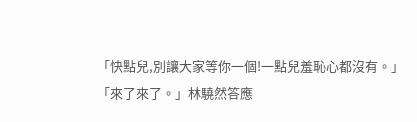「快點兒,別讓大家等你一個!一點兒羞恥心都沒有。」
「來了來了。」林驍然答應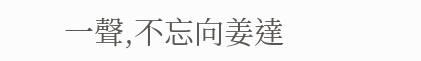一聲,不忘向姜達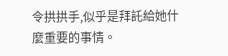令拱拱手,似乎是拜託給她什麼重要的事情。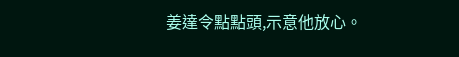姜達令點點頭,示意他放心。